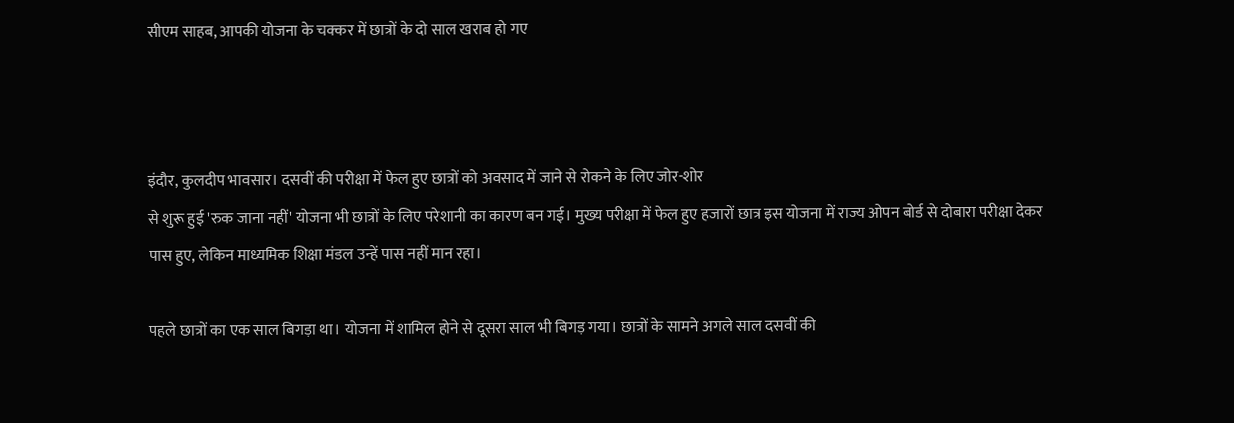सीएम साहब, आपकी योजना के चक्कर में छात्रों के दो साल खराब हो गए



इंदौर, कुलदीप भावसार। दसवीं की परीक्षा में फेल हुए छात्रों को अवसाद में जाने से रोकने के लिए जोर-शोर
से शुरू हुई 'रुक जाना नहीं' योजना भी छात्रों के लिए परेशानी का कारण बन गई। मुख्य परीक्षा में फेल हुए हजारों छात्र इस योजना में राज्य ओपन बोर्ड से दोबारा परीक्षा देकर पास हुए, लेकिन माध्यमिक शिक्षा मंडल उन्हें पास नहीं मान रहा।

पहले छात्रों का एक साल बिगड़ा था। योजना में शामिल होने से दूसरा साल भी बिगड़ गया। छात्रों के सामने अगले साल दसवीं की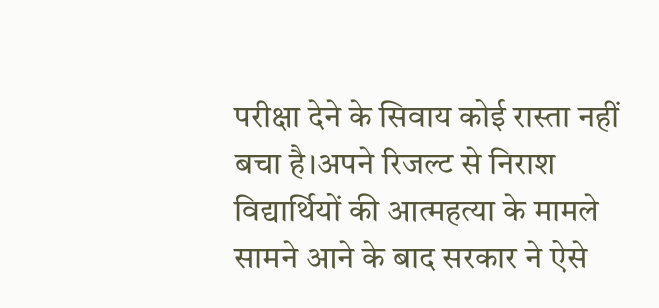परीक्षा देने के सिवाय कोई रास्ता नहीं बचा है।अपने रिजल्ट से निराश विद्यार्थियों की आत्महत्या के मामले सामने आने के बाद सरकार ने ऐसे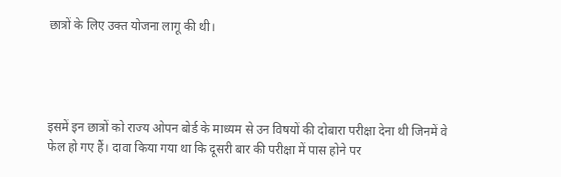छात्रों के लिए उक्त योजना लागू की थी।




इसमें इन छात्रों को राज्य ओपन बोर्ड के माध्यम से उन विषयों की दोबारा परीक्षा देना थी जिनमें वे फेल हो गए हैं। दावा किया गया था कि दूसरी बार की परीक्षा में पास होने पर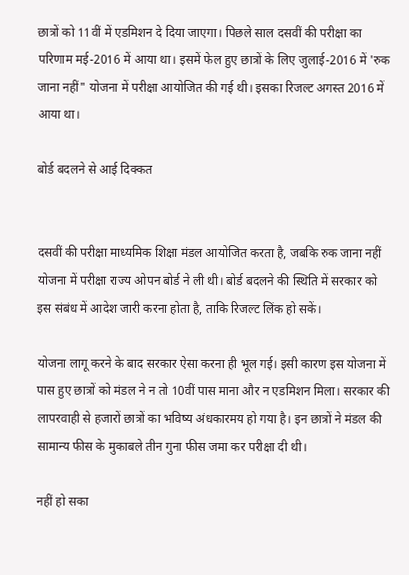छात्रों को 11वीं में एडमिशन दे दिया जाएगा। पिछले साल दसवीं की परीक्षा का परिणाम मई-2016 में आया था। इसमें फेल हुए छात्रों के लिए जुलाई-2016 में 'रुक जाना नहीं" योजना में परीक्षा आयोजित की गई थी। इसका रिजल्ट अगस्त 2016 में आया था।

बोर्ड बदलने से आई दिक्कत


दसवीं की परीक्षा माध्यमिक शिक्षा मंडल आयोजित करता है, जबकि रुक जाना नहीं योजना में परीक्षा राज्य ओपन बोर्ड ने ली थी। बोर्ड बदलने की स्थिति में सरकार को इस संबंध में आदेश जारी करना होता है, ताकि रिजल्ट लिंक हो सकें।

योजना लागू करने के बाद सरकार ऐसा करना ही भूल गई। इसी कारण इस योजना में पास हुए छात्रों को मंडल ने न तो 10वीं पास माना और न एडमिशन मिला। सरकार की लापरवाही से हजारों छात्रों का भविष्य अंधकारमय हो गया है। इन छात्रों ने मंडल की सामान्य फीस के मुकाबले तीन गुना फीस जमा कर परीक्षा दी थी।

नहीं हो सका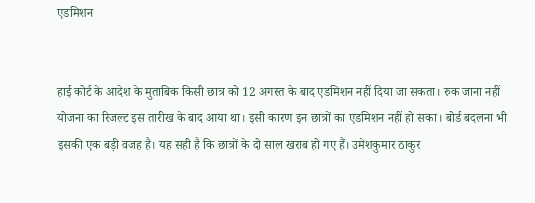एडमिशन


हाई कोर्ट के आदेश के मुताबिक किसी छात्र को 12 अगस्त के बाद एडमिशन नहीं दिया जा सकता। रुक जाना नहीं योजना का रिजल्ट इस तारीख के बाद आया था। इसी कारण इन छात्रों का एडमिशन नहीं हो सका। बोर्ड बदलना भी इसकी एक बड़ी वजह है। यह सही है कि छात्रों के दो साल खराब हो गए हैं। उमेशकुमार ठाकुर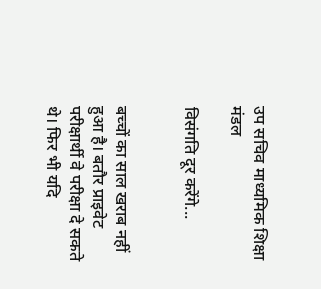उप सचिव माध्यमिक शिक्षा मंडल

विसंगति दूर करेंगे...


बच्चों का साल खराब नहीं हुआ है। बतौर प्राइवेट परीक्षार्थी वे परीक्षा दे सकते थे। फिर भी यदि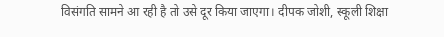विसंगति सामने आ रही है तो उसे दूर किया जाएगा। दीपक जोशी, स्कूली शिक्षा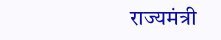राज्यमंत्री